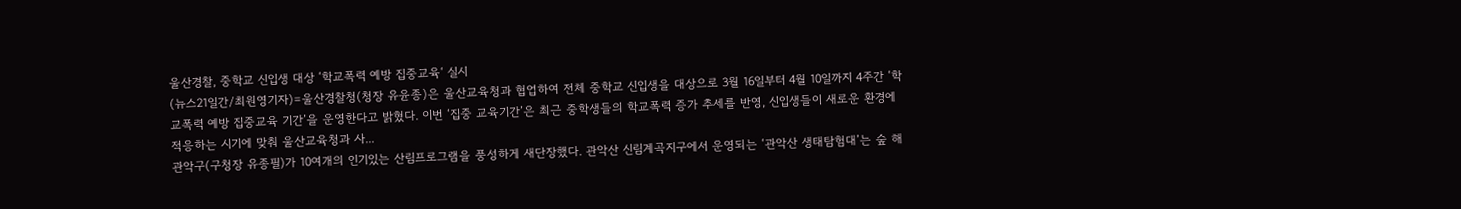울산경찰, 중학교 신입생 대상 ‘학교폭력 예방 집중교육‘ 실시
(뉴스21일간/최원영기자)=울산경찰청(청장 유윤종)은 울산교육청과 협업하여 전체 중학교 신입생을 대상으로 3월 16일부터 4월 10일까지 4주간 ‘학교폭력 예방 집중교육 기간’을 운영한다고 밝혔다. 이번 ‘집중 교육기간’은 최근 중학생들의 학교폭력 증가 추세를 반영, 신입생들이 새로운 환경에 적응하는 시기에 맞춰 울산교육청과 사...
관악구(구청장 유종필)가 10여개의 인기있는 산림프로그램을 풍성하게 새단장했다. 관악산 신림계곡지구에서 운영되는 ‘관악산 생태탐험대’는 숲 해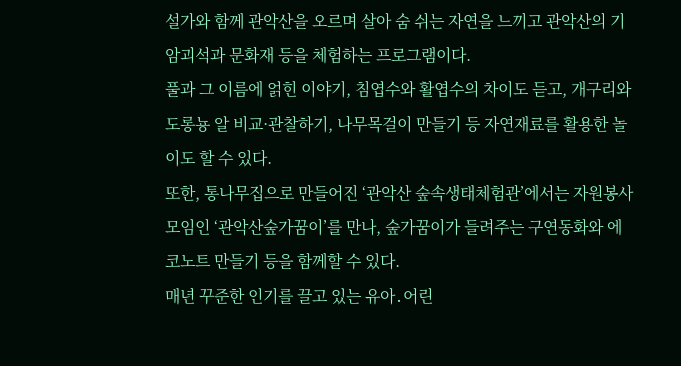설가와 함께 관악산을 오르며 살아 숨 쉬는 자연을 느끼고 관악산의 기암괴석과 문화재 등을 체험하는 프로그램이다.
풀과 그 이름에 얽힌 이야기, 침엽수와 활엽수의 차이도 듣고, 개구리와 도롱뇽 알 비교·관찰하기, 나무목걸이 만들기 등 자연재료를 활용한 놀이도 할 수 있다.
또한, 통나무집으로 만들어진 ‘관악산 숲속생태체험관’에서는 자원봉사 모임인 ‘관악산숲가꿈이’를 만나, 숲가꿈이가 들려주는 구연동화와 에코노트 만들기 등을 함께할 수 있다.
매년 꾸준한 인기를 끌고 있는 유아․어린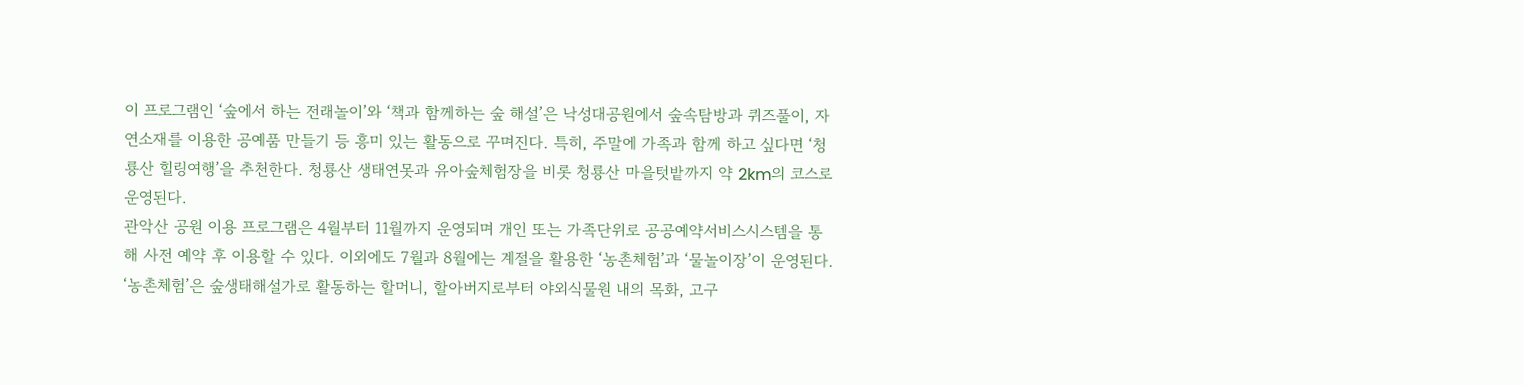이 프로그램인 ‘숲에서 하는 전래놀이’와 ‘책과 함께하는 숲 해설’은 낙성대공원에서 숲속탐방과 퀴즈풀이, 자연소재를 이용한 공예품 만들기 등 흥미 있는 활동으로 꾸며진다. 특히, 주말에 가족과 함께 하고 싶다면 ‘청룡산 힐링여행’을 추천한다. 청룡산 생태연못과 유아숲체험장을 비롯 청룡산 마을텃밭까지 약 2km의 코스로 운영된다.
관악산 공원 이용 프로그램은 4월부터 11월까지 운영되며 개인 또는 가족단위로 공공예약서비스시스템을 통해 사전 예약 후 이용할 수 있다. 이외에도 7월과 8월에는 계절을 활용한 ‘농촌체험’과 ‘물놀이장’이 운영된다.
‘농촌체험’은 숲생태해설가로 활동하는 할머니, 할아버지로부터 야외식물원 내의 목화, 고구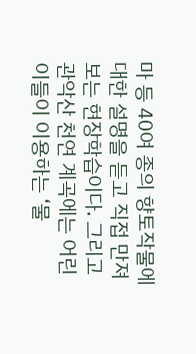마 등 40여 종의 향토작물에 대한 설명을 듣고 직접 만져보는 현장학습이다. 그리고 관악산 천연 계곡에는 어린이들이 이용하는 ‘물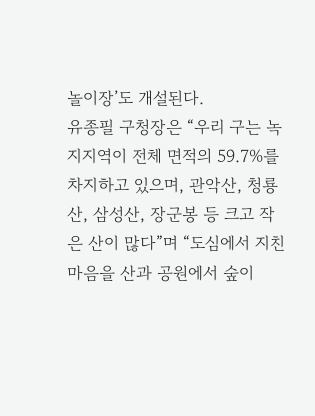놀이장’도 개설된다.
유종필 구청장은 “우리 구는 녹지지역이 전체 면적의 59.7%를 차지하고 있으며, 관악산, 청룡산, 삼성산, 장군봉 등 크고 작은 산이 많다”며 “도심에서 지친 마음을 산과 공원에서 숲이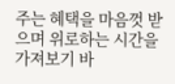주는 혜택을 마음껏 받으며 위로하는 시간을 가져보기 바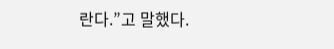란다.”고 말했다.